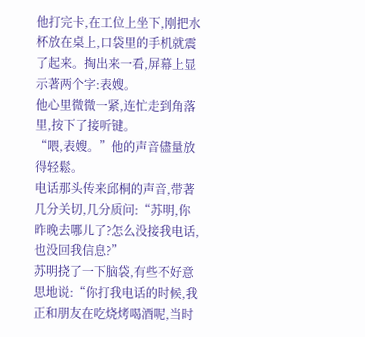他打完卡,在工位上坐下,刚把水杯放在桌上,口袋里的手机就震了起来。掏出来一看,屏幕上显示著两个字:表嫂。
他心里微微一紧,连忙走到角落里,按下了接听键。
“喂,表嫂。”他的声音儘量放得轻鬆。
电话那头传来邱桐的声音,带著几分关切,几分质问:“苏明,你昨晚去哪儿了?怎么没接我电话,也没回我信息?”
苏明挠了一下脑袋,有些不好意思地说:“你打我电话的时候,我正和朋友在吃烧烤喝酒呢,当时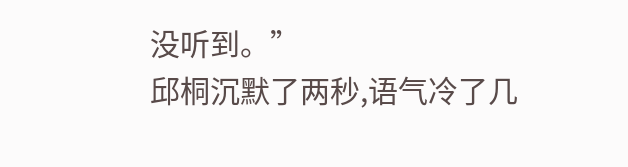没听到。”
邱桐沉默了两秒,语气冷了几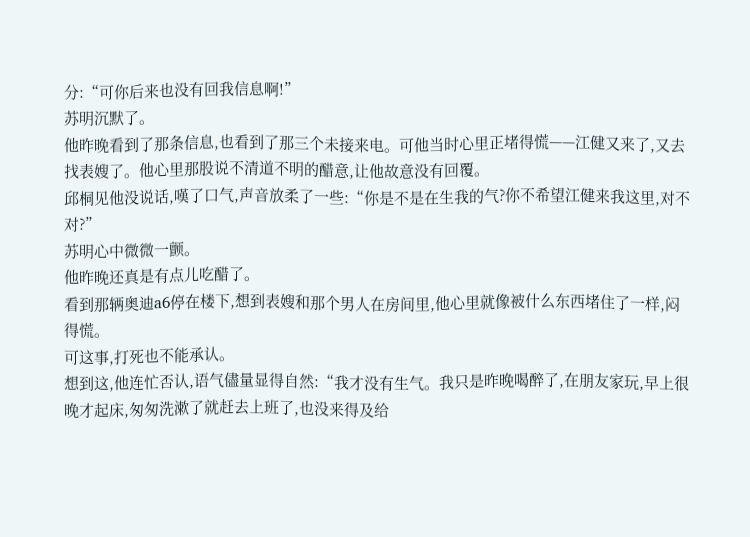分:“可你后来也没有回我信息啊!”
苏明沉默了。
他昨晚看到了那条信息,也看到了那三个未接来电。可他当时心里正堵得慌——江健又来了,又去找表嫂了。他心里那股说不清道不明的醋意,让他故意没有回覆。
邱桐见他没说话,嘆了口气,声音放柔了一些:“你是不是在生我的气?你不希望江健来我这里,对不对?”
苏明心中微微一颤。
他昨晚还真是有点儿吃醋了。
看到那辆奥迪a6停在楼下,想到表嫂和那个男人在房间里,他心里就像被什么东西堵住了一样,闷得慌。
可这事,打死也不能承认。
想到这,他连忙否认,语气儘量显得自然:“我才没有生气。我只是昨晚喝醉了,在朋友家玩,早上很晚才起床,匆匆洗漱了就赶去上班了,也没来得及给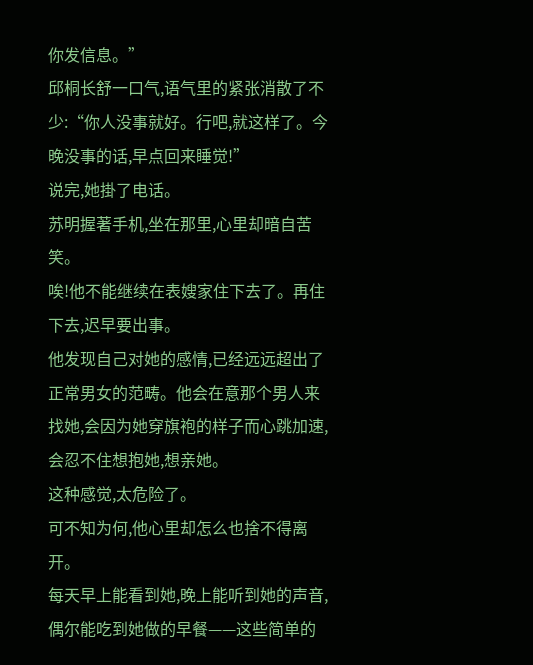你发信息。”
邱桐长舒一口气,语气里的紧张消散了不少:“你人没事就好。行吧,就这样了。今晚没事的话,早点回来睡觉!”
说完,她掛了电话。
苏明握著手机,坐在那里,心里却暗自苦笑。
唉!他不能继续在表嫂家住下去了。再住下去,迟早要出事。
他发现自己对她的感情,已经远远超出了正常男女的范畴。他会在意那个男人来找她,会因为她穿旗袍的样子而心跳加速,会忍不住想抱她,想亲她。
这种感觉,太危险了。
可不知为何,他心里却怎么也捨不得离开。
每天早上能看到她,晚上能听到她的声音,偶尔能吃到她做的早餐——这些简单的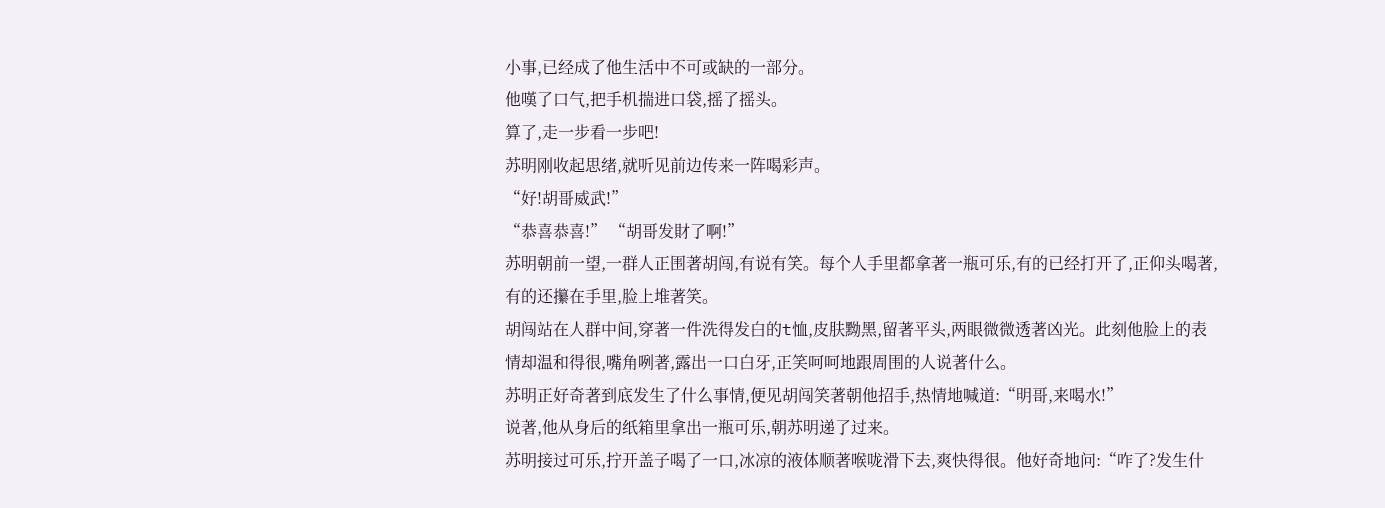小事,已经成了他生活中不可或缺的一部分。
他嘆了口气,把手机揣进口袋,摇了摇头。
算了,走一步看一步吧!
苏明刚收起思绪,就听见前边传来一阵喝彩声。
“好!胡哥威武!”
“恭喜恭喜!” “胡哥发財了啊!”
苏明朝前一望,一群人正围著胡闯,有说有笑。每个人手里都拿著一瓶可乐,有的已经打开了,正仰头喝著,有的还攥在手里,脸上堆著笑。
胡闯站在人群中间,穿著一件洗得发白的t恤,皮肤黝黑,留著平头,两眼微微透著凶光。此刻他脸上的表情却温和得很,嘴角咧著,露出一口白牙,正笑呵呵地跟周围的人说著什么。
苏明正好奇著到底发生了什么事情,便见胡闯笑著朝他招手,热情地喊道:“明哥,来喝水!”
说著,他从身后的纸箱里拿出一瓶可乐,朝苏明递了过来。
苏明接过可乐,拧开盖子喝了一口,冰凉的液体顺著喉咙滑下去,爽快得很。他好奇地问:“咋了?发生什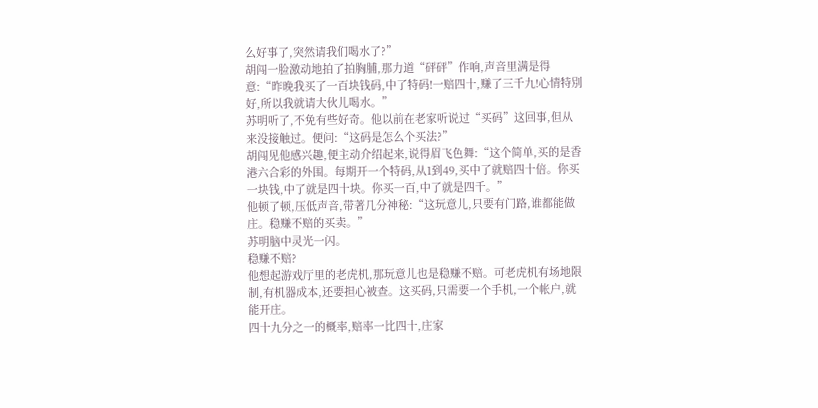么好事了,突然请我们喝水了?”
胡闯一脸激动地拍了拍胸脯,那力道“砰砰”作响,声音里满是得意:“昨晚我买了一百块钱码,中了特码!一赔四十,赚了三千九!心情特別好,所以我就请大伙儿喝水。”
苏明听了,不免有些好奇。他以前在老家听说过“买码”这回事,但从来没接触过。便问:“这码是怎么个买法?”
胡闯见他感兴趣,便主动介绍起来,说得眉飞色舞:“这个简单,买的是香港六合彩的外围。每期开一个特码,从1到49,买中了就赔四十倍。你买一块钱,中了就是四十块。你买一百,中了就是四千。”
他顿了顿,压低声音,带著几分神秘:“这玩意儿,只要有门路,谁都能做庄。稳赚不赔的买卖。”
苏明脑中灵光一闪。
稳赚不赔?
他想起游戏厅里的老虎机,那玩意儿也是稳赚不赔。可老虎机有场地限制,有机器成本,还要担心被查。这买码,只需要一个手机,一个帐户,就能开庄。
四十九分之一的概率,赔率一比四十,庄家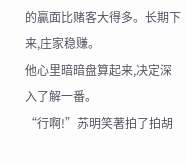的贏面比赌客大得多。长期下来,庄家稳赚。
他心里暗暗盘算起来,决定深入了解一番。
“行啊!”苏明笑著拍了拍胡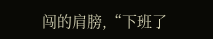闯的肩膀,“下班了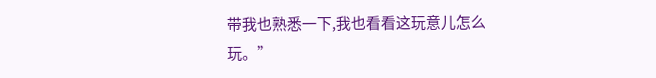带我也熟悉一下,我也看看这玩意儿怎么玩。”